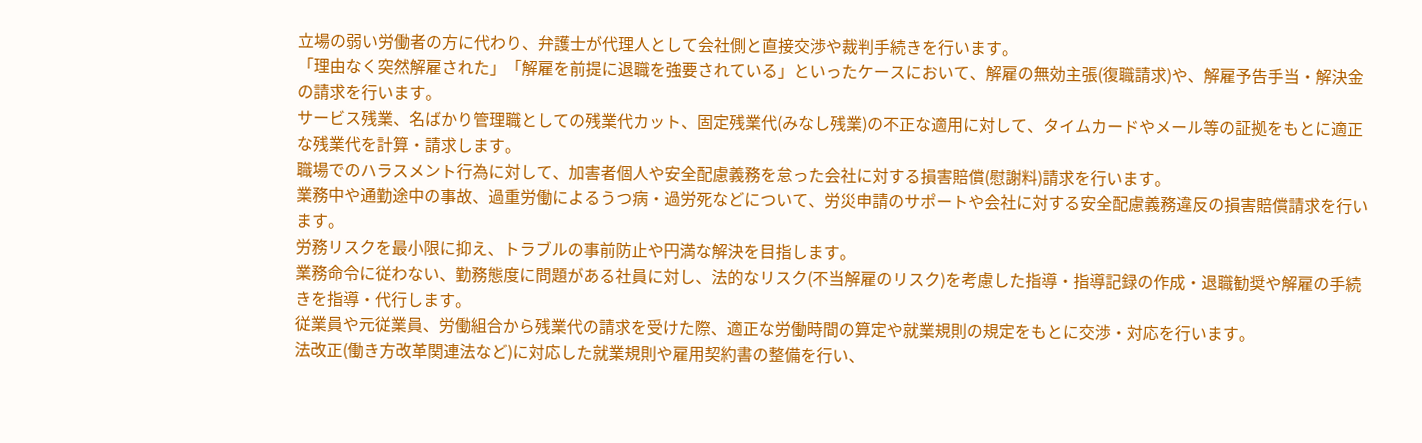立場の弱い労働者の方に代わり、弁護士が代理人として会社側と直接交渉や裁判手続きを行います。
「理由なく突然解雇された」「解雇を前提に退職を強要されている」といったケースにおいて、解雇の無効主張(復職請求)や、解雇予告手当・解決金の請求を行います。
サービス残業、名ばかり管理職としての残業代カット、固定残業代(みなし残業)の不正な適用に対して、タイムカードやメール等の証拠をもとに適正な残業代を計算・請求します。
職場でのハラスメント行為に対して、加害者個人や安全配慮義務を怠った会社に対する損害賠償(慰謝料)請求を行います。
業務中や通勤途中の事故、過重労働によるうつ病・過労死などについて、労災申請のサポートや会社に対する安全配慮義務違反の損害賠償請求を行います。
労務リスクを最小限に抑え、トラブルの事前防止や円満な解決を目指します。
業務命令に従わない、勤務態度に問題がある社員に対し、法的なリスク(不当解雇のリスク)を考慮した指導・指導記録の作成・退職勧奨や解雇の手続きを指導・代行します。
従業員や元従業員、労働組合から残業代の請求を受けた際、適正な労働時間の算定や就業規則の規定をもとに交渉・対応を行います。
法改正(働き方改革関連法など)に対応した就業規則や雇用契約書の整備を行い、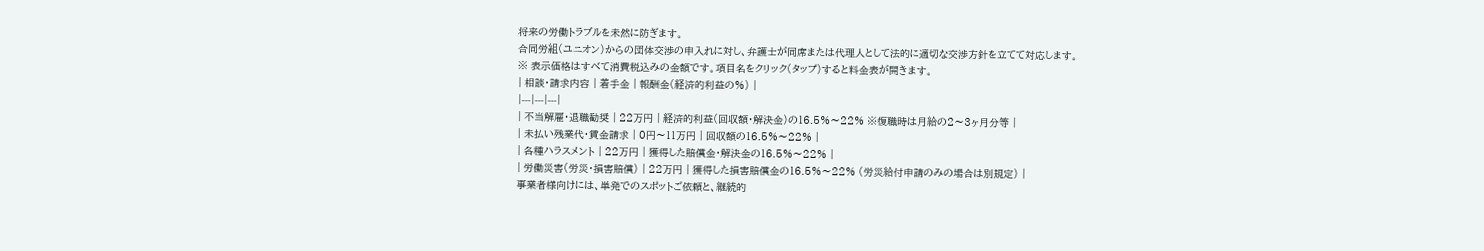将来の労働トラブルを未然に防ぎます。
合同労組(ユニオン)からの団体交渉の申入れに対し、弁護士が同席または代理人として法的に適切な交渉方針を立てて対応します。
※ 表示価格はすべて消費税込みの金額です。項目名をクリック(タップ)すると料金表が開きます。
| 相談・請求内容 | 着手金 | 報酬金(経済的利益の%) |
|---|---|---|
| 不当解雇・退職勧奨 | 22万円 | 経済的利益(回収額・解決金)の16.5%〜22% ※復職時は月給の2〜3ヶ月分等 |
| 未払い残業代・賃金請求 | 0円〜11万円 | 回収額の16.5%〜22% |
| 各種ハラスメント | 22万円 | 獲得した賠償金・解決金の16.5%〜22% |
| 労働災害(労災・損害賠償) | 22万円 | 獲得した損害賠償金の16.5%〜22% (労災給付申請のみの場合は別規定) |
事業者様向けには、単発でのスポットご依頼と、継続的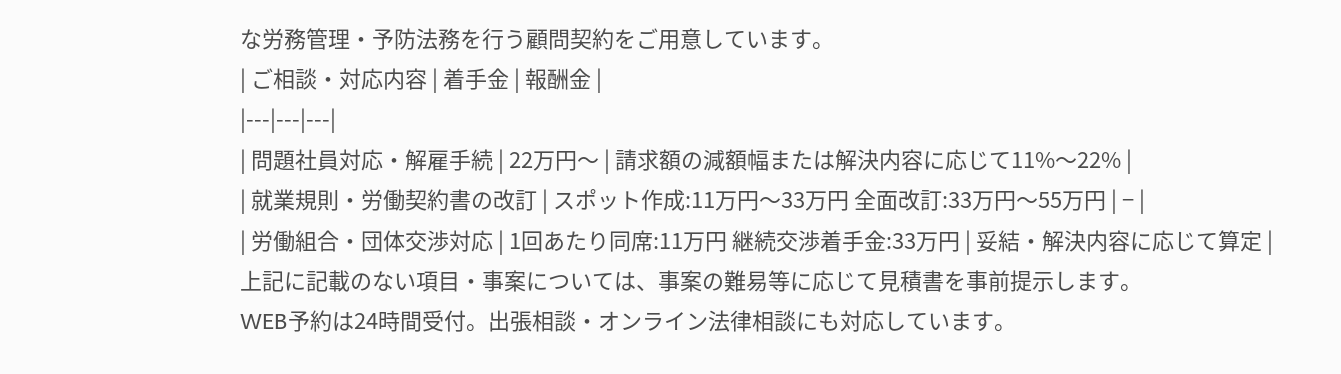な労務管理・予防法務を行う顧問契約をご用意しています。
| ご相談・対応内容 | 着手金 | 報酬金 |
|---|---|---|
| 問題社員対応・解雇手続 | 22万円〜 | 請求額の減額幅または解決内容に応じて11%〜22% |
| 就業規則・労働契約書の改訂 | スポット作成:11万円〜33万円 全面改訂:33万円〜55万円 | − |
| 労働組合・団体交渉対応 | 1回あたり同席:11万円 継続交渉着手金:33万円 | 妥結・解決内容に応じて算定 |
上記に記載のない項目・事案については、事案の難易等に応じて見積書を事前提示します。
WEB予約は24時間受付。出張相談・オンライン法律相談にも対応しています。